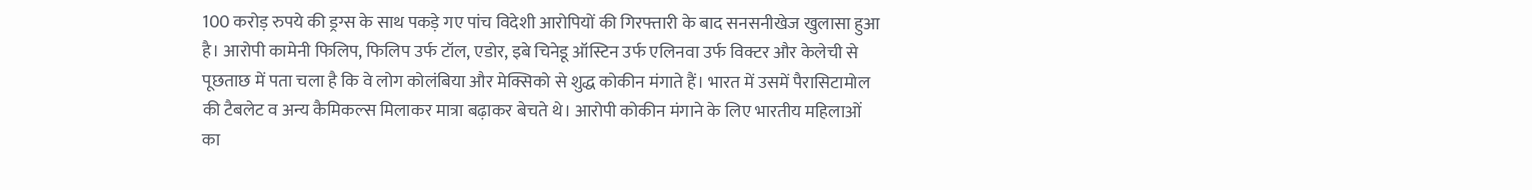100 करोड़ रुपये की ड्रग्स के साथ पकड़े गए पांच विदेशी आरोपियों की गिरफ्तारी के बाद सनसनीखेज खुलासा हुआ है। आरोपी कामेनी फिलिप, फिलिप उर्फ टॉल, एडोर, इबे चिनेडू ऑस्टिन उर्फ एलिनवा उर्फ विक्टर और केलेची से पूछताछ में पता चला है कि वे लोग कोलंबिया और मेक्सिको से शुद्ध कोकीन मंगाते हैं। भारत में उसमें पैरासिटामोल की टैबलेट व अन्य कैमिकल्स मिलाकर मात्रा बढ़ाकर बेचते थे। आरोपी कोकीन मंगाने के लिए भारतीय महिलाओं का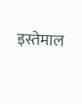इस्तेमाल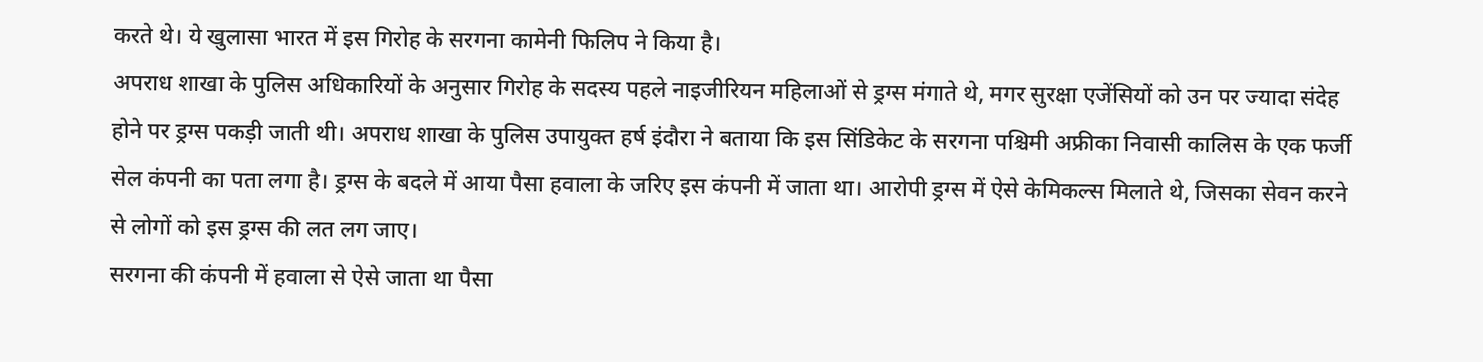करते थे। ये खुलासा भारत में इस गिरोह के सरगना कामेनी फिलिप ने किया है।
अपराध शाखा के पुलिस अधिकारियों के अनुसार गिरोह के सदस्य पहले नाइजीरियन महिलाओं से ड्रग्स मंगाते थे, मगर सुरक्षा एजेंसियों को उन पर ज्यादा संदेह होने पर ड्रग्स पकड़ी जाती थी। अपराध शाखा के पुलिस उपायुक्त हर्ष इंदौरा ने बताया कि इस सिंडिकेट के सरगना पश्चिमी अफ्रीका निवासी कालिस के एक फर्जी सेल कंपनी का पता लगा है। ड्रग्स के बदले में आया पैसा हवाला के जरिए इस कंपनी में जाता था। आरोपी ड्रग्स में ऐसे केमिकल्स मिलाते थे, जिसका सेवन करने से लोगों को इस ड्रग्स की लत लग जाए।
सरगना की कंपनी में हवाला से ऐसे जाता था पैसा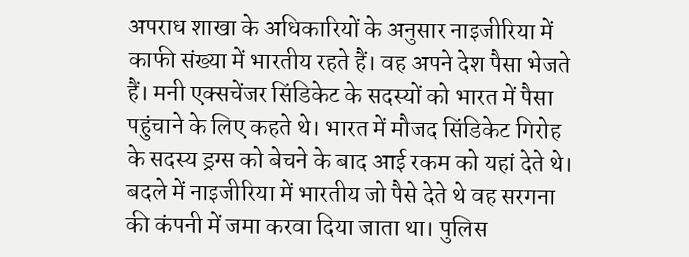अपराध शाखा के अधिकारियों के अनुसार नाइजीरिया में काफी संख्या में भारतीय रहते हैं। वह अपने देश पैसा भेजते हैं। मनी एक्सचेंजर सिंडिकेट के सदस्यों को भारत में पैसा पहुंचाने के लिए कहते थे। भारत में मौजद सिंडिकेट गिरोह के सदस्य ड्रग्स को बेचने के बाद आई रकम को यहां देते थे। बदले में नाइजीरिया में भारतीय जो पैसे देते थे वह सरगना की कंपनी में जमा करवा दिया जाता था। पुलिस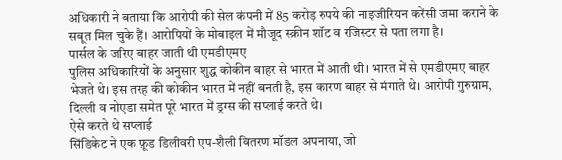अधिकारी ने बताया कि आरोपी की सेल कंपनी में 85 करोड़ रुपये की नाइजीरियन करेंसी जमा कराने के सबूत मिल चुके हैं। आरोपियों के मोबाइल में मौजूद स्क्रीन शॉट व रजिस्टर से पता लगा है।
पार्सल के जरिए बाहर जाती थी एमडीएमए
पुलिस अधिकारियों के अनुसार शुद्ध कोकीन बाहर से भारत में आती थी। भारत में से एमडीएमए बाहर भेजते थे। इस तरह की कोकीन भारत में नहीं बनती है, इस कारण बाहर से मंगाते थे। आरोपी गुरुग्राम, दिल्ली व नोएडा समेत पूरे भारत में ड्रग्स की सप्लाई करते थे।
ऐसे करते थे सप्लाई
सिंडिकेट ने एक फ़ूड डिलीवरी एप-शैली वितरण मॉडल अपनाया, जो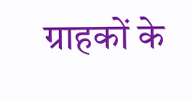ग्राहकों के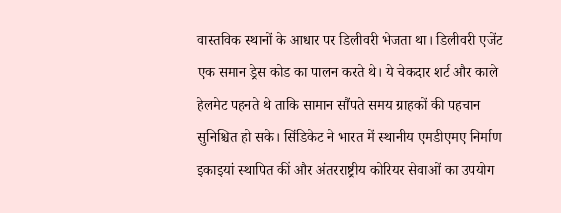वास्तविक स्थानों के आधार पर डिलीवरी भेजता था। डिलीवरी एजेंट एक समान ड्रेस कोड का पालन करते थे। ये चेकदार शर्ट और काले हेलमेट पहनते थे ताकि सामान सौंपते समय ग्राहकों की पहचान सुनिश्चित हो सके। सिंडिकेट ने भारत में स्थानीय एमडीएमए निर्माण इकाइयां स्थापित कीं और अंतरराष्ट्रीय कोरियर सेवाओं का उपयोग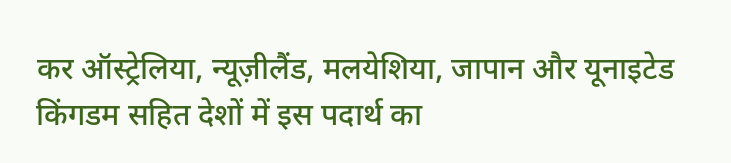कर ऑस्ट्रेलिया, न्यूज़ीलैंड, मलयेशिया, जापान और यूनाइटेड किंगडम सहित देशों में इस पदार्थ का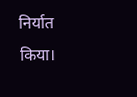निर्यात किया।